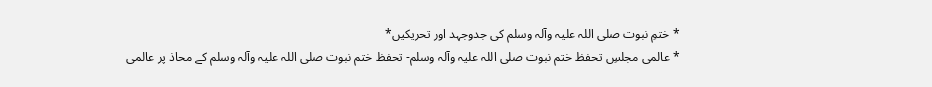* ختمِ نبوت صلی اللہ علیہ وآلہ وسلم کی جدوجہد اور تحریکیں*
* عالمی مجلسِ تحفظ ختم نبوت صلی اللہ علیہ وآلہ وسلم- تحفظ ختم نبوت صلی اللہ علیہ وآلہ وسلم کے محاذ پر عالمی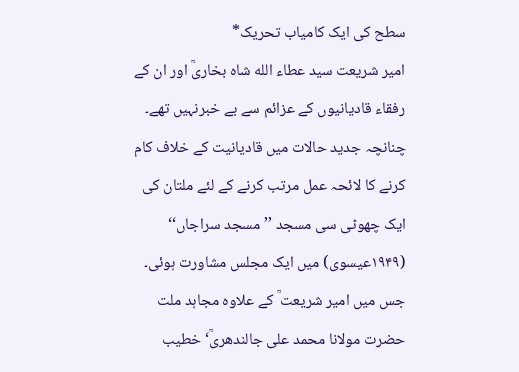سطح کی ایک کامیاب تحریک*
امیر شریعت سید عطاء الله شاہ بخاریؒ اور ان کے رفقاء قادیانیوں کے عزائم سے بے خبرنہیں تھے۔ چنانچہ جدید حالات میں قادیانیت کے خلاف کام کرنے کا لائحہ عمل مرتب کرنے کے لئے ملتان کی ایک چھوٹی سی مسجد ’’مسجد سراجاں‘‘ (۱۹۴۹عیسوی) میں ایک مجلس مشاورت ہوئی۔ جس میں امیر شریعت ؒ کے علاوہ مجاہد ملت حضرت مولانا محمد علی جالندھریؒ‘ خطیب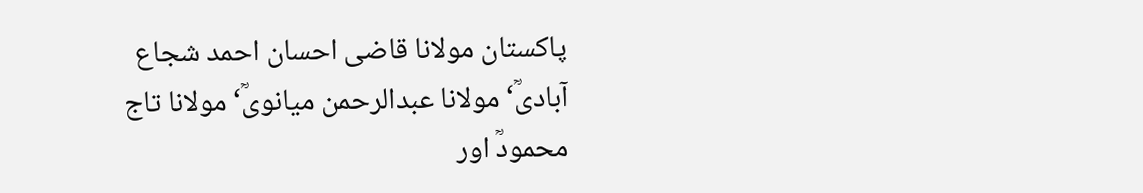پاکستان مولانا قاضی احسان احمد شجاع آبادیؒ‘ مولانا عبدالرحمن میانویؒ‘ مولانا تاج محمودؒ اور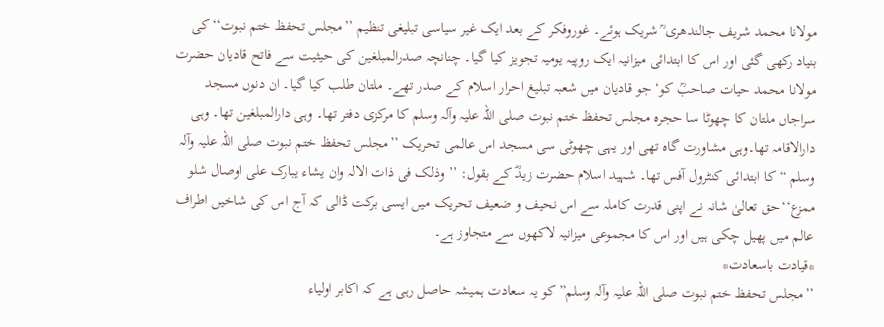مولانا محمد شریف جالندھری ؒ شریک ہوئے۔ غوروفکر کے بعد ایک غیر سیاسی تبلیغی تنظیم ’’مجلس تحفظ ختم نبوت‘‘کی بنیاد رکھی گئی اور اس کا ابتدائی میزانیہ ایک روپیہ یومیہ تجویز کیا گیا۔ چنانچہ صدرالمبلغین کی حیثیت سے فاتح قادیان حضرت مولانا محمد حیات صاحبؒ کو‘ جو قادیان میں شعبہ تبلیغ احرار اسلام کے صدر تھے۔ ملتان طلب کیا گیا۔ ان دنوں مسجد سراجاں ملتان کا چھوٹا سا حجرہ مجلس تحفظ ختم نبوت صلی اللہ علیہ وآلہ وسلم کا مرکزی دفتر تھا۔ وہی دارالمبلغین تھا۔ وہی دارالاقامہ تھا۔وہی مشاورت گاہ تھی اور یہی چھوٹی سی مسجد اس عالمی تحریک ’’مجلس تحفظ ختم نبوت صلی اللہ علیہ وآلہ وسلم “ کا ابتدائی کنٹرول آفس تھا۔ شہید اسلام حضرت زیدؓ کے بقول: ’’وذلک فی ذات الالہ وان یشاء یبارک علی اوصال شلو ممزع‘‘حق تعالیٰ شانہ نے اپنی قدرت کاملہ سے اس نحیف و ضعیف تحریک میں ایسی برکت ڈالی کہ آج اس کی شاخیں اطراف عالم میں پھیل چکی ہیں اور اس کا مجموعی میزانیہ لاکھوں سے متجاوز ہے۔
*قیادت باسعادت*
’’مجلس تحفظ ختم نبوت صلی اللہ علیہ وآلہ وسلم” کو یہ سعادت ہمیشہ حاصل رہی ہے کہ اکابر اولیاء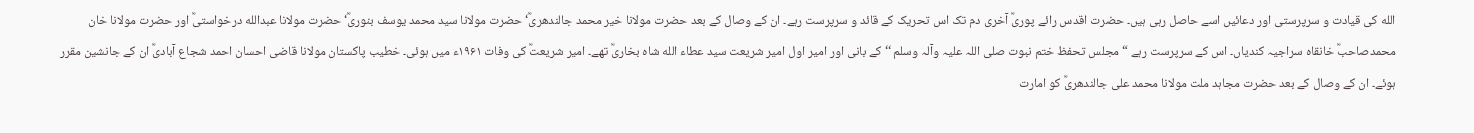الله کی قیادت و سرپرستی اور دعائیں اسے حاصل رہی ہیں۔ حضرت اقدس رائے پوریؒ آخری دم تک اس تحریک کے قائد و سرپرست رہے۔ ان کے وصال کے بعد حضرت مولانا خیر محمد جالندھریؒ‘ حضرت مولانا سید محمد یوسف بنوریؒ‘ حضرت مولانا عبدالله درخواستیؒ اور حضرت مولانا خان محمدصاحبؒ خانقاہ سراجیہ کندیاں۔ اس کے سرپرست رہے “ مجلس تحفظ ختم نبوت صلی اللہ علیہ وآلہ وسلم ‘‘ کے بانی اور امیر اول امیر شریعت سید عطاء الله شاہ بخاریؒ تھے۔ امیر شریعتؒ کی وفات ۱۹۶۱ء میں ہوئی۔ خطیب پاکستان مولانا قاضی احسان احمد شجاع آبادیؒ ان کے جانشین مقرر ہوئے۔ ان کے وصال کے بعد حضرت مجاہد ملت مولانا محمد علی جالندھریؒ کو امارت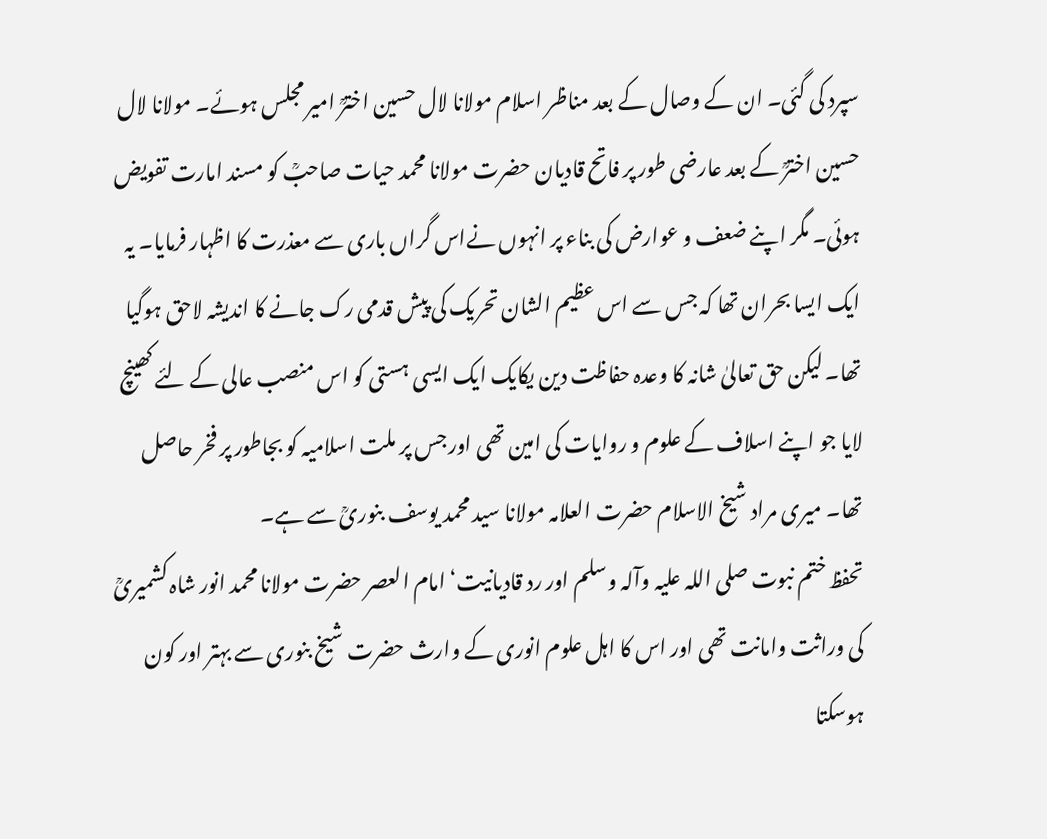سپرد کی گئی۔ ان کے وصال کے بعد مناظر اسلام مولانا لال حسین اخترؒ امیر مجلس ہوئے۔ مولانا لال حسین اخترؒ کے بعد عارضی طور پر فاتح قادیان حضرت مولانا محمد حیات صاحبؒ کو مسند امارت تفویض ہوئی۔ مگر اپنے ضعف و عوارض کی بناء پر انہوں نےاس گراں باری سے معذرت کا اظہار فرمایا۔ یہ ایک ایسا بحران تھا کہ جس سے اس عظیم الشان تحریک کی پیش قدمی رک جانے کا اندیشہ لاحق ہوگیا تھا۔ لیکن حق تعالیٰ شانہ کا وعدہ حفاظت دین یکایک ایک ایسی ہستی کو اس منصب عالی کے لئے کھینچ لایا جو اپنے اسلاف کے علوم و روایات کی امین تھی اور جس پر ملت اسلامیہ کو بجاطور پر فخر حاصل تھا۔ میری مراد شیخ الاسلام حضرت العلامہ مولانا سید محمد یوسف بنوریؒ سے ہے۔
تحفظ ختم نبوت صلی اللہ علیہ وآلہ وسلم اور رد قادیانیت‘ امام العصر حضرت مولانا محمد انور شاہ کشمیریؒ کی وراثت وامانت تھی اور اس کا اہل علوم انوری کے وارث حضرت شیخ بنوری سے بہتر اور کون ہوسکتا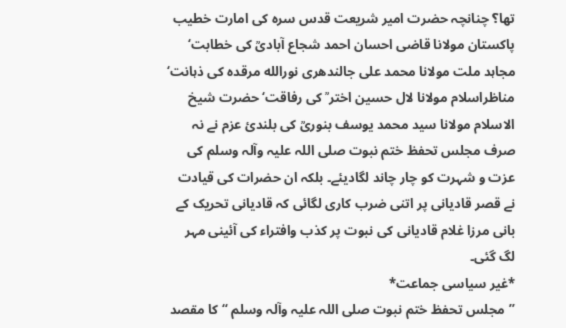تھا؟ چنانچہ حضرت امیر شریعت قدس سرہ کی امارت خطیب پاکستان مولانا قاضی احسان احمد شجاع آبادیؒ کی خطابت‘ مجاہد ملت مولانا محمد علی جالندھری نورالله مرقدہ کی ذہانت‘ مناظراسلام مولانا لال حسین اختر ؒ کی رفاقت‘ حضرت شیخ الاسلام مولانا سید محمد یوسف بنوریؒ کی بلندئ عزم نے نہ صرف مجلس تحفظ ختم نبوت صلی اللہ علیہ وآلہ وسلم کی عزت و شہرت کو چار چاند لگادیئے۔ بلکہ ان حضرات کی قیادت نے قصر قادیانی پر اتنی ضرب کاری لگائی کہ قادیانی تحریک کے بانی مرزا غلام قادیانی کی نبوت پر کذب وافتراء کی آئینی مہر لگ گئی۔
*غیر سیاسی جماعت*
’’مجلس تحفظ ختم نبوت صلی اللہ علیہ وآلہ وسلم “ کا مقصد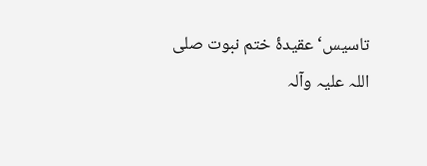تاسیس‘ عقیدۂ ختم نبوت صلی اللہ علیہ وآلہ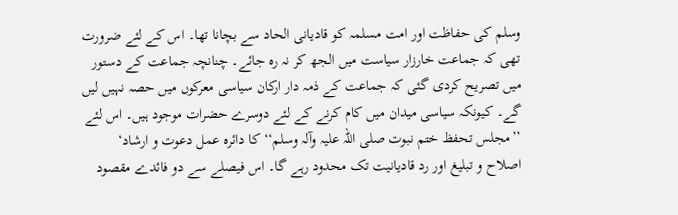وسلم کی حفاظت اور امت مسلمہ کو قادیانی الحاد سے بچانا تھا۔ اس کے لئے ضرورت تھی کہ جماعت خارزار سیاست میں الجھ کر نہ رہ جائے۔ چنانچہ جماعت کے دستور میں تصریح کردی گئی کہ جماعت کے ذمہ دار ارکان سیاسی معرکوں میں حصہ نہیں لیں گے۔ کیونکہ سیاسی میدان میں کام کرنے کے لئے دوسرے حضرات موجود ہیں۔ اس لئے ’’مجلس تحفظ ختم نبوت صلی اللہ علیہ وآلہ وسلم‘‘ کا دائرہ عمل دعوت و ارشاد‘ اصلاح و تبلیغ اور رد قادیانیت تک محدود رہے گا۔ اس فیصلے سے دو فائدے مقصود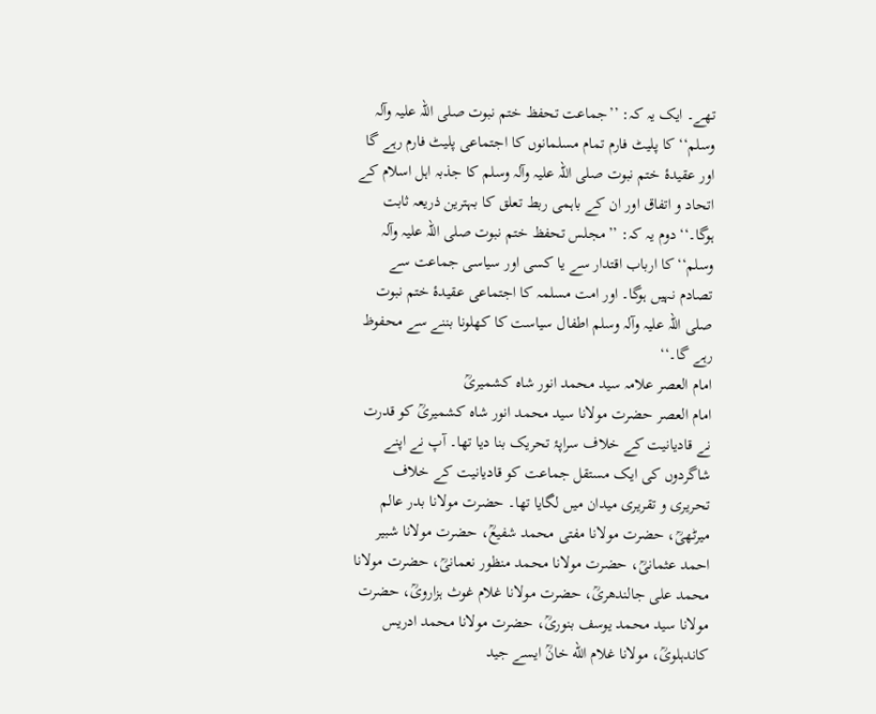تھے۔ ایک یہ کہ: ’’جماعت تحفظ ختم نبوت صلی اللہ علیہ وآلہ وسلم‘‘ کا پلیٹ فارم تمام مسلمانوں کا اجتماعی پلیٹ فارم رہے گا اور عقیدۂ ختم نبوت صلی اللہ علیہ وآلہ وسلم کا جذبہ اہل اسلام کے اتحاد و اتفاق اور ان کے باہمی ربط تعلق کا بہترین ذریعہ ثابت ہوگا۔‘‘ دوم یہ کہ: ’’مجلس تحفظ ختم نبوت صلی اللہ علیہ وآلہ وسلم‘‘ کا ارباب اقتدار سے یا کسی اور سیاسی جماعت سے تصادم نہیں ہوگا۔ اور امت مسلمہ کا اجتماعی عقیدۂ ختم نبوت صلی اللہ علیہ وآلہ وسلم اطفال سیاست کا کھلونا بننے سے محفوظ رہے گا۔‘‘
امام العصر علامہ سید محمد انور شاہ کشمیریؒ
امام العصر حضرت مولانا سید محمد انور شاہ کشمیریؒ کو قدرت نے قادیانیت کے خلاف سراپۂ تحریک بنا دیا تھا۔ آپ نے اپنے شاگردوں کی ایک مستقل جماعت کو قادیانیت کے خلاف تحریری و تقریری میدان میں لگایا تھا۔ حضرت مولانا بدر عالم میرٹھیؒ، حضرت مولانا مفتی محمد شفیعؒ، حضرت مولانا شبیر احمد عثمانیؒ، حضرت مولانا محمد منظور نعمانیؒ، حضرت مولانا محمد علی جالندھریؒ، حضرت مولانا غلام غوث ہزارویؒ، حضرت مولانا سید محمد یوسف بنوریؒ، حضرت مولانا محمد ادریس کاندہلویؒ، مولانا غلام الله خانؒ ایسے جید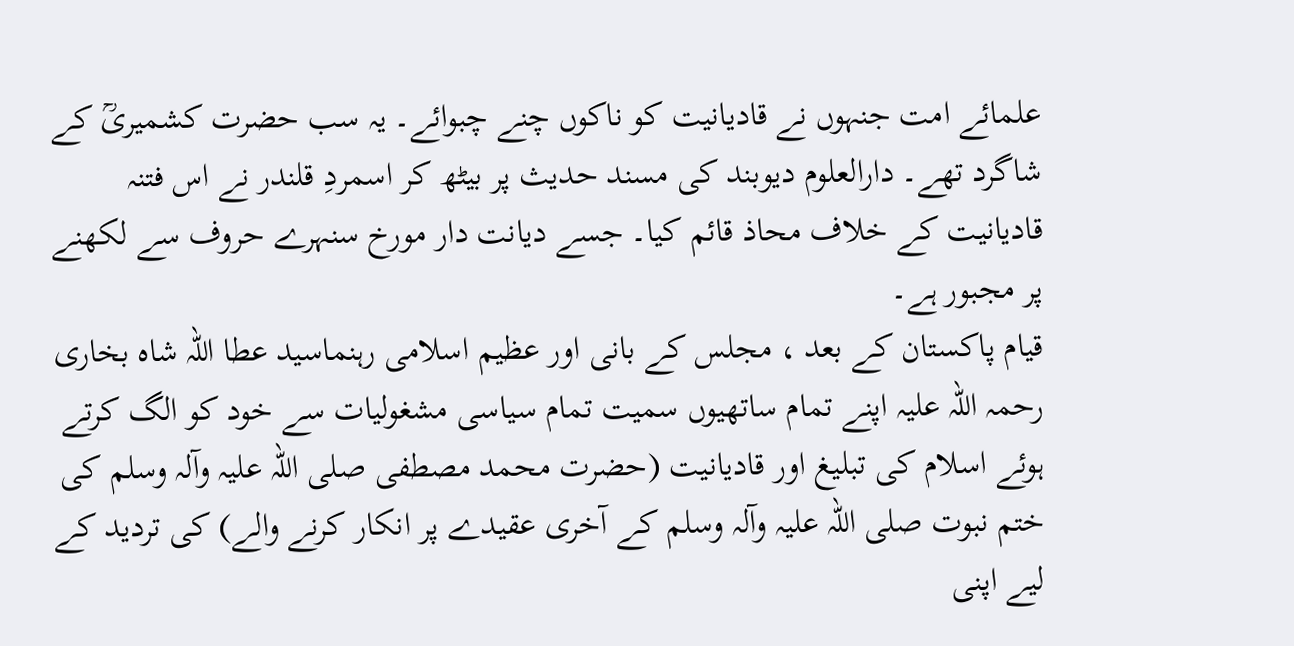علمائے امت جنہوں نے قادیانیت کو ناکوں چنے چبوائے۔ یہ سب حضرت کشمیریؒ کے شاگرد تھے۔ دارالعلوم دیوبند کی مسند حدیث پر بیٹھ کر اسمردِ قلندر نے اس فتنہ قادیانیت کے خلاف محاذ قائم کیا۔ جسے دیانت دار مورخ سنہرے حروف سے لکھنے پر مجبور ہے۔
قیام پاکستان کے بعد ، مجلس کے بانی اور عظیم اسلامی رہنماسید عطا اللہ شاہ بخاری رحمہ اللہ علیہ اپنے تمام ساتھیوں سمیت تمام سیاسی مشغولیات سے خود کو الگ کرتے ہوئے اسلام کی تبلیغ اور قادیانیت (حضرت محمد مصطفی صلی اللہ علیہ وآلہ وسلم کی ختم نبوت صلی اللہ علیہ وآلہ وسلم کے آخری عقیدے پر انکار کرنے والے) کی تردید کے لیے اپنی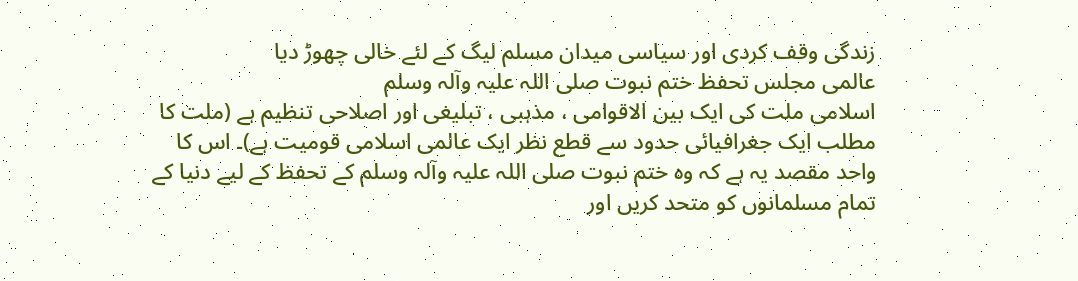زندگی وقف کردی اور سیاسی میدان مسلم لیگ کے لئے خالی چھوڑ دیا
عالمی مجلس تحفظ ختم نبوت صلی اللہ علیہ وآلہ وسلم
اسلامی ملت کی ایک بین الاقوامی ، مذہبی ، تبلیغی اور اصلاحی تنظیم ہے (ملت کا مطلب ایک جغرافیائی حدود سے قطع نظر ایک عالمی اسلامی قومیت ہے)۔ اس کا واحد مقصد یہ ہے کہ وہ ختم نبوت صلی اللہ علیہ وآلہ وسلم کے تحفظ کے لیے دنیا کے تمام مسلمانوں کو متحد کریں اور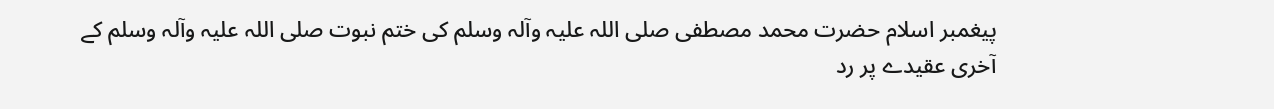پیغمبر اسلام حضرت محمد مصطفی صلی اللہ علیہ وآلہ وسلم کی ختم نبوت صلی اللہ علیہ وآلہ وسلم کے آخری عقیدے پر رد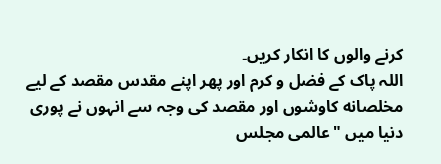کرنے والوں کا انکار کریں۔
اللہ پاک کے فضل و کرم اور پھر اپنے مقدس مقصد کے لیے مخلصانه کاوشوں اور مقصد کی وجہ سے انہوں نے پوری دنیا میں "عالمی مجلس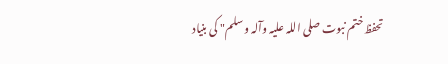تحفظ ختم نبوت صلی اللہ علیہ وآلہ وسلم" کی بنیاد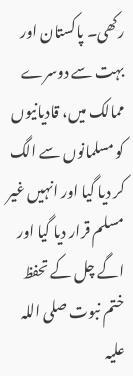رکھی۔ پاکستان اور بہت سے دوسرے ممالک میں، قادیانیوں کو مسلمانوں سے الگ کر دیا گیا اور انہیں غیر مسلم قرار دیا گیا اور اگے چل کے تحفظ ختم نبوت صلی اللہ علیہ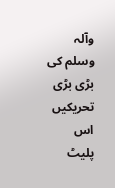وآلہ وسلم کی بڑی بڑی تحریکیں اس پلیٹ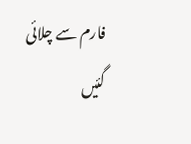فارم سے چلائی گئیں